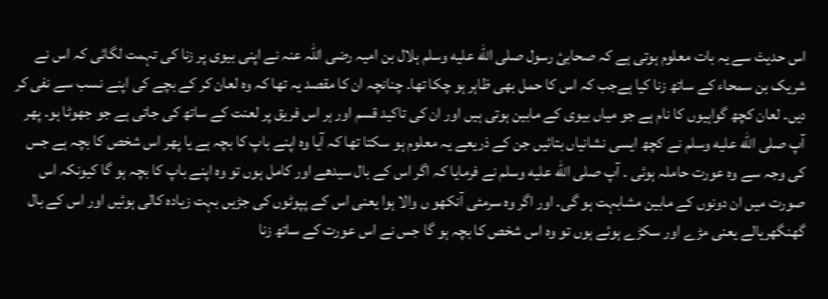اس حدیث سے یہ بات معلوم ہوتی ہے کہ صحابیٔ رسول صلى الله عليه وسلم ہلال بن امیہ رضی اللہ عنہ نے اپنی بیوی پر زنا کی تہمت لگائی کہ اس نے شریک بن سمحاء کے ساتھ زنا کیا ہےجب کہ اس کا حمل بھی ظاہر ہو چکا تھا۔ چنانچہ ان کا مقصد یہ تھا کہ وہ لعان کر کے بچے کی اپنے نسب سے نفی کر دیں۔ لعان کچھ گواہیوں کا نام ہے جو میاں بیوی کے مابین ہوتی ہیں اور ان کی تاکید قسم اور ہر اس فریق پر لعنت کے ساتھ کی جاتی ہے جو جھوٹا ہو۔ پھر آپ صلى الله عليه وسلم نے کچھ ایسی نشانیاں بتائیں جن کے ذریعے یہ معلوم ہو سکتا تھا کہ آیا وہ اپنے باپ کا بچہ ہے یا پھر اس شخص کا بچہ ہے جس کی وجہ سے وہ عورت حاملہ ہوئی ۔ آپ صلى الله عليه وسلم نے فرمایا کہ اگر اس کے بال سیدھے اور کامل ہوں تو وہ اپنے باپ کا بچہ ہو گا کیونکہ اس صورت میں ان دونوں کے مابین مشابہت ہو گی۔ اور اگر وہ سرمئی آنکھو ں والا ہوا یعنی اس کے پپوٹوں کی جڑیں بہت زیادہ کالی ہوئیں اور اس کے بال گھنگھریالے یعنی مڑے اور سکڑے ہوئے ہوں تو وہ اس شخص کا بچہ ہو گا جس نے اس عورت کے ساتھ زنا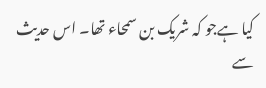کیا ہےجو کہ شریک بن سمحاء تھا۔ اس حدیث سے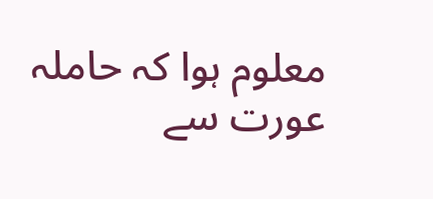معلوم ہوا کہ حاملہ عورت سے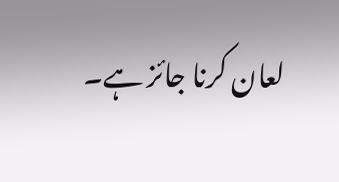لعان کرنا جائز ہے۔